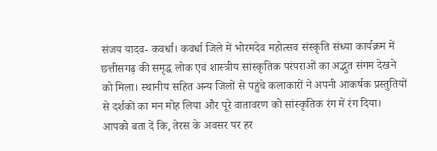संजय यादव- कवर्धा। कवर्धा जिले में भोरमदेव महोत्सव संस्कृति संध्या कार्यक्रम में छत्तीसगढ़ की समृद्ध लोक एवं शास्त्रीय सांस्कृतिक परंपराओं का अद्भुत संगम देखने को मिला। स्थानीय सहित अन्य जिलों से पहुंचे कलाकारों ने अपनी आकर्षक प्रस्तुतियों से दर्शकों का मन मोह लिया और पूरे वातावरण को सांस्कृतिक रंग में रंग दिया।
आपको बता दें कि, तेरस के अवसर पर हर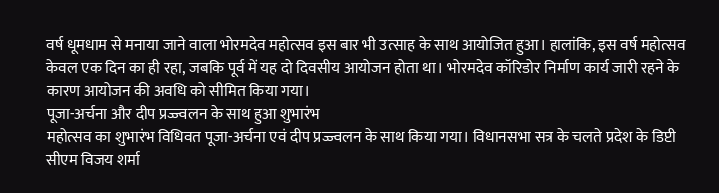वर्ष धूमधाम से मनाया जाने वाला भोरमदेव महोत्सव इस बार भी उत्साह के साथ आयोजित हुआ। हालांकि, इस वर्ष महोत्सव केवल एक दिन का ही रहा, जबकि पूर्व में यह दो दिवसीय आयोजन होता था। भोरमदेव कॉरिडोर निर्माण कार्य जारी रहने के कारण आयोजन की अवधि को सीमित किया गया।
पूजा-अर्चना और दीप प्रज्ज्वलन के साथ हुआ शुभारंभ
महोत्सव का शुभारंभ विधिवत पूजा-अर्चना एवं दीप प्रज्ज्वलन के साथ किया गया। विधानसभा सत्र के चलते प्रदेश के डिप्टी सीएम विजय शर्मा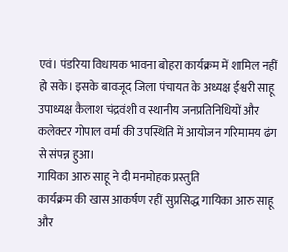एवं। पंडरिया विधायक भावना बोहरा कार्यक्रम में शामिल नहीं हो सके। इसके बावजूद जिला पंचायत के अध्यक्ष ईश्वरी साहू उपाध्यक्ष कैलाश चंद्रवंशी व स्थानीय जनप्रतिनिधियों और कलेक्टर गोपाल वर्मा की उपस्थिति में आयोजन गरिमामय ढंग से संपन्न हुआ।
गायिका आरु साहू ने दी मनमोहक प्रस्तुति
कार्यक्रम की खास आकर्षण रहीं सुप्रसिद्ध गायिका आरु साहू और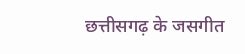छत्तीसगढ़ के जसगीत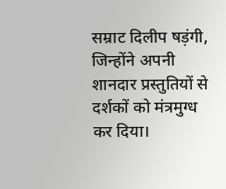सम्राट दिलीप षड़ंगी, जिन्होंने अपनी शानदार प्रस्तुतियों से दर्शकों को मंत्रमुग्ध कर दिया।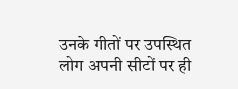उनके गीतों पर उपस्थित लोग अपनी सीटों पर ही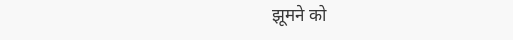झूमने को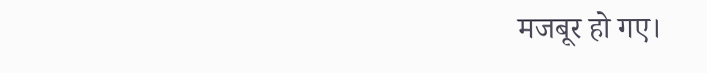मजबूर हो गए।